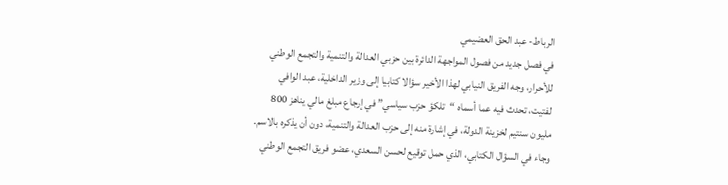الرباط- عبد الحق العضيمي
في فصل جديد من فصول المواجهة الدائرة بين حزبي العدالة والتنمية والتجمع الوطني للأحرار، وجه الفريق النيابي لهذا الأخير سؤالا كتابيا إلى وزير الداخلية، عبد الوافي لفتيت، تحدث فيه عما أسماه “تلكؤ حزب سياسي” في إرجاع مبلغ مالي يناهز 800 مليون سنتيم لخزينة الدولة، في إشارة منه إلى حزب العدالة والتنمية، دون أن يذكره بالاسم.
وجاء في السؤال الكتابي، الذي حمل توقيع لحسن السعدي، عضو فريق التجمع الوطني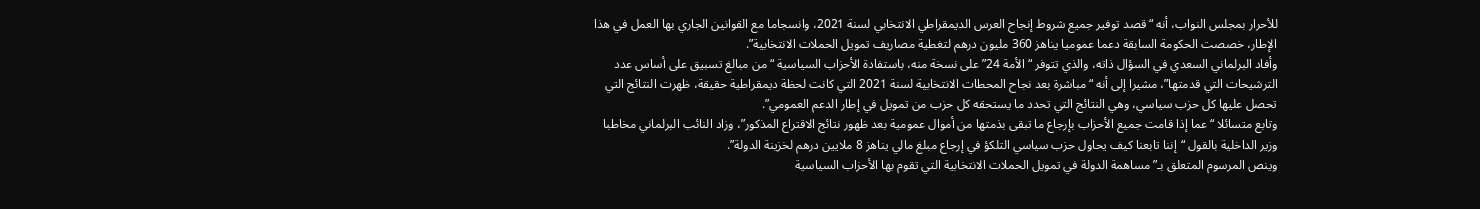للأحرار بمجلس النواب، أنه “قصد توفير جميع شروط إنجاح العرس الديمقراطي الانتخابي لسنة 2021، وانسجاما مع القوانين الجاري بها العمل في هذا الإطار، خصصت الحكومة السابقة دعما عموميا يناهز 360 مليون درهم لتغطية مصاريف تمويل الحملات الانتخابية”.
وأفاد البرلماني السعدي في السؤال ذاته، والذي تتوفر “الأمة 24” على نسخة منه، باستفادة الأحزاب السياسية “من مبالغ تسبيق على أساس عدد الترشيحات التي قدمتها”، مشيرا إلى أنه “مباشرة بعد نجاح المحطات الانتخابية لسنة 2021 التي كانت لحظة ديمقراطية حقيقة، ظهرت النتائج التي تحصل عليها كل حزب سياسي، وهي النتائج التي تحدد ما يستحقه كل حزب من تمويل في إطار الدعم العمومي”.
وتابع متسائلا “عما إذا قامت جميع الأحزاب بإرجاع ما تبقى بذمتها من أموال عمومية بعد ظهور نتائج الاقتراع المذكور”، وزاد النائب البرلماني مخاطبا وزير الداخلية بالقول “إننا تابعنا كيف يحاول حزب سياسي التلكؤ في إرجاع مبلغ مالي يناهز 8 ملايين درهم لخزينة الدولة”.
وينص المرسوم المتعلق بـ”مساهمة الدولة في تمويل الحملات الانتخابية التي تقوم بها الأحزاب السياسية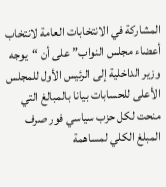المشاركة في الانتخابات العامة لانتخاب أعضاء مجلس النواب” على أن “يوجه وزير الداخلية إلى الرئيس الأول للمجلس الأعلى للحسابات بيانا بالمبالغ التي منحت لكل حزب سياسي فور صرف المبلغ الكلي لمساهمة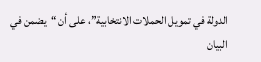الدولة في تمويل الحملات الانتخابية”، على أن “يضمن في البيان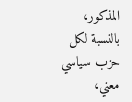المذكور، بالنسبة لكل حزب سياسي معني،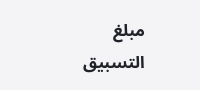مبلغ التسبيق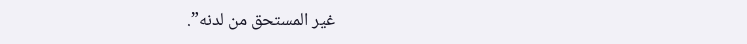غير المستحق من لدنه”.